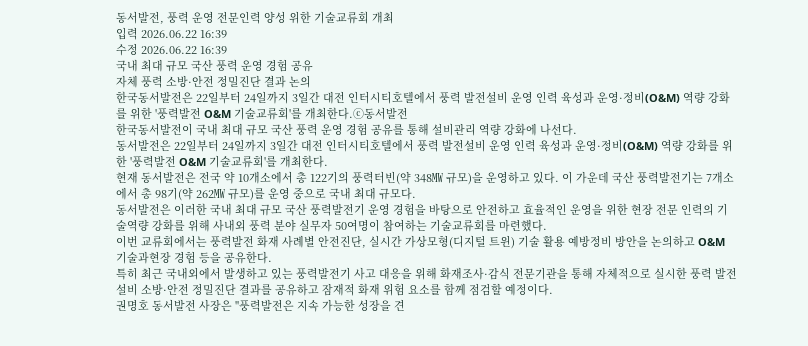동서발전, 풍력 운영 전문인력 양성 위한 기술교류회 개최
입력 2026.06.22 16:39
수정 2026.06.22 16:39
국내 최대 규모 국산 풍력 운영 경험 공유
자체 풍력 소방·안전 정밀진단 결과 논의
한국동서발전은 22일부터 24일까지 3일간 대전 인터시티호텔에서 풍력 발전설비 운영 인력 육성과 운영·정비(O&M) 역량 강화를 위한 '풍력발전 O&M 기술교류회'를 개최한다.ⓒ동서발전
한국동서발전이 국내 최대 규모 국산 풍력 운영 경험 공유를 통해 설비관리 역량 강화에 나선다.
동서발전은 22일부터 24일까지 3일간 대전 인터시티호텔에서 풍력 발전설비 운영 인력 육성과 운영·정비(O&M) 역량 강화를 위한 '풍력발전 O&M 기술교류회'를 개최한다.
현재 동서발전은 전국 약 10개소에서 총 122기의 풍력터빈(약 348㎿ 규모)을 운영하고 있다. 이 가운데 국산 풍력발전기는 7개소에서 총 98기(약 262㎿ 규모)를 운영 중으로 국내 최대 규모다.
동서발전은 이러한 국내 최대 규모 국산 풍력발전기 운영 경험을 바탕으로 안전하고 효율적인 운영을 위한 현장 전문 인력의 기술역량 강화를 위해 사내외 풍력 분야 실무자 50여명이 참여하는 기술교류회를 마련했다.
이번 교류회에서는 풍력발전 화재 사례별 안전진단, 실시간 가상모형(디지털 트윈) 기술 활용 예방정비 방안을 논의하고 O&M 기술과현장 경험 등을 공유한다.
특히 최근 국내외에서 발생하고 있는 풍력발전기 사고 대응을 위해 화재조사·감식 전문기관을 통해 자체적으로 실시한 풍력 발전설비 소방·안전 정밀진단 결과를 공유하고 잠재적 화재 위험 요소를 함께 점검할 예정이다.
권명호 동서발전 사장은 "풍력발전은 지속 가능한 성장을 견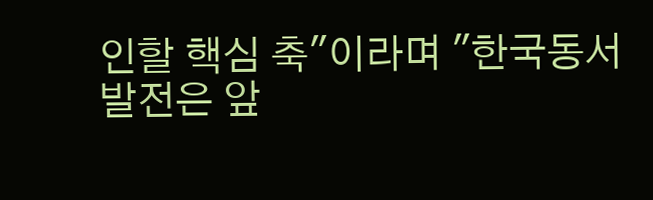인할 핵심 축"이라며 "한국동서발전은 앞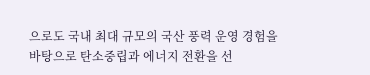으로도 국내 최대 규모의 국산 풍력 운영 경험을 바탕으로 탄소중립과 에너지 전환을 선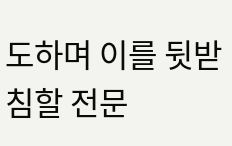도하며 이를 뒷받침할 전문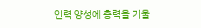인력 양성에 총력을 기울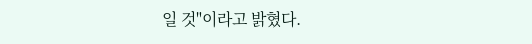일 것"이라고 밝혔다.